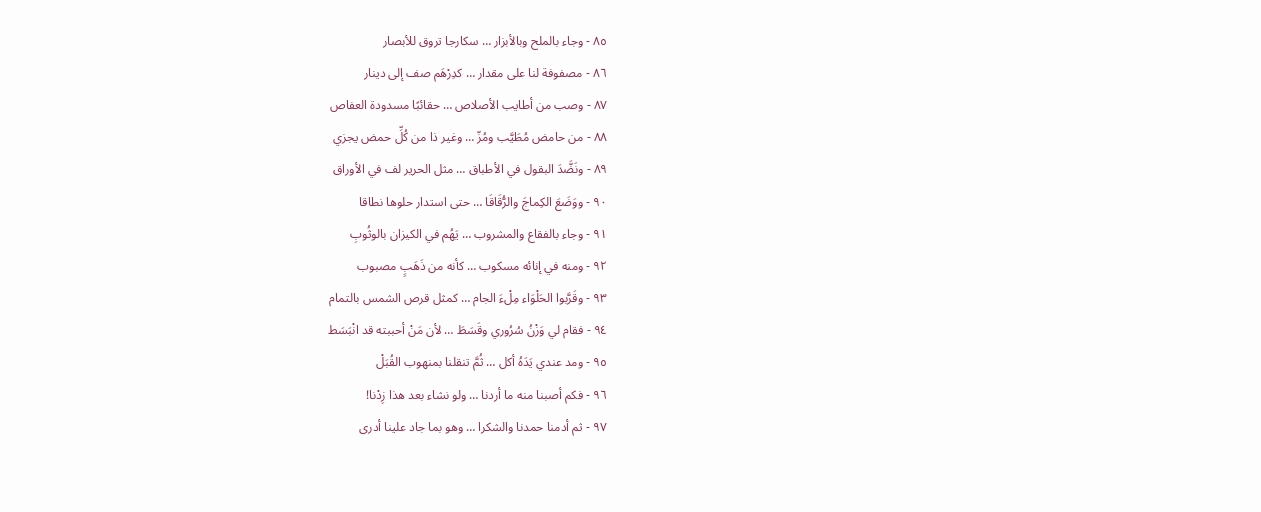٨٥ - وجاء بالملح وبالأبزار … سكارجا تروق للأبصار
٨٦ - مصفوفة لنا على مقدار … كدِرْهَم صف إلى دينار
٨٧ - وصب من أطايب الأصلاص … حقائبًا مسدودة العفاص
٨٨ - من حامض مُطَيَّب ومُزّ … وغير ذا من كُلِّ حمض يجزي
٨٩ - ونَضَّدَ البقول في الأطباق … مثل الحرير لف في الأوراق
٩٠ - ووَضَعَ الكِماجَ والرُّقَاقَا … حتى استدار حلوها نطاقا
٩١ - وجاء بالفقاع والمشروب … يَهُم في الكيزان بالوثُوبِ
٩٢ - ومنه في إنائه مسكوب … كأنه من ذَهَبٍ مصبوب
٩٣ - وقَرَّبوا الحَلْوَاء مِلْءَ الجام … كمثل قرص الشمس بالتمام
٩٤ - فقام لي وَزْنُ سُرُوري وقَسَطَ … لأن مَنْ أحببته قد انْبَسَط
٩٥ - ومد عندي يَدَهُ أكل … ثُمَّ تنقلنا بمنهوب القُبَلْ
٩٦ - فكم أصبنا منه ما أردنا … ولو نشاء بعد هذا زِدْنا!
٩٧ - ثم أدمنا حمدنا والشكرا … وهو بما جاد علينا أدرى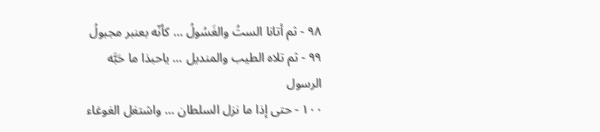٩٨ - ثم أتانا الستُ والغَسُولُ … كأنّه بعنبر مجبولُ
٩٩ - ثم تلاه الطيب والمنديل … ياحبذا ما حَبَّه الرسول
١٠٠ - حتى إذا ما نزل السلطان … واشتغل الغوغاء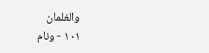والغلمان
١٠١ - ونام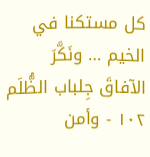كل مستكنا في الخيم … ونَكَّرَ الآفاقَ جِلباب الظُّلَم
١٠٢ - وأمن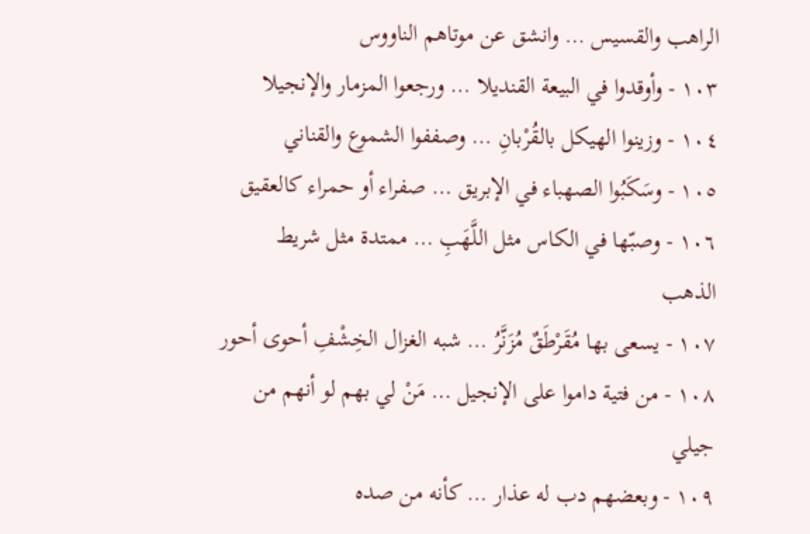الراهب والقسيس … وانشق عن موتاهم الناووس
١٠٣ - وأوقدوا في البيعة القنديلا … ورجعوا المزمار والإنجيلا
١٠٤ - وزينوا الهيكل بالقُرْبانِ … وصففوا الشموع والقناني
١٠٥ - وسَكَبُوا الصهباء في الإبريق … صفراء أو حمراء كالعقيق
١٠٦ - وصبّها في الكاس مثل اللَّهَبِ … ممتدة مثل شريط الذهب
١٠٧ - يسعى بها مُقَرْطَقٌ مُزَنَّرُ … شبه الغزال الخِشْفِ أحوى أحور
١٠٨ - من فتية داموا على الإنجيل … مَنْ لي بهم لو أنهم من جيلي
١٠٩ - وبعضهم دب له عذار … كأنه من صده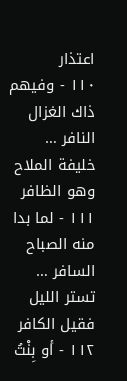اعتذار
١١٠ - وفيهم ذاك الغزال النافر … خليفة الملاح وهو الظافر
١١١ - لما بدا منه الصباح السافر … تستر الليل فقيل الكافر
١١٢ - أو بِنْتُ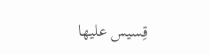قِسيس عليها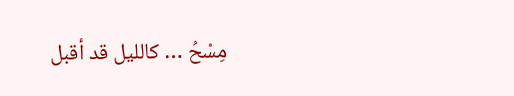مِسْحُ … كالليل قد أقبل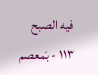فيه الصبح
١١٣ - بَمعصم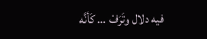فيه دلال وتَرَفْ … كَأنَّه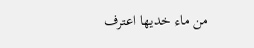من ماء خديها اعترف